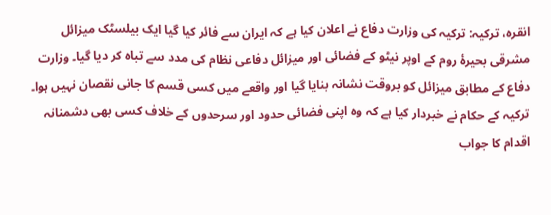انقرہ، ترکیہ: ترکیہ کی وزارت دفاع نے اعلان کیا ہے کہ ایران سے فائر کیا گیا ایک بیلسٹک میزائل مشرقی بحیرۂ روم کے اوپر نیٹو کے فضائی اور میزائل دفاعی نظام کی مدد سے تباہ کر دیا گیا۔ وزارت دفاع کے مطابق میزائل کو بروقت نشانہ بنایا گیا اور واقعے میں کسی قسم کا جانی نقصان نہیں ہوا۔
ترکیہ کے حکام نے خبردار کیا ہے کہ وہ اپنی فضائی حدود اور سرحدوں کے خلاف کسی بھی دشمنانہ اقدام کا جواب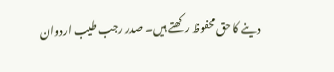دینے کا حق محفوظ رکھتے ہیں۔ صدر رجب طیب اردوان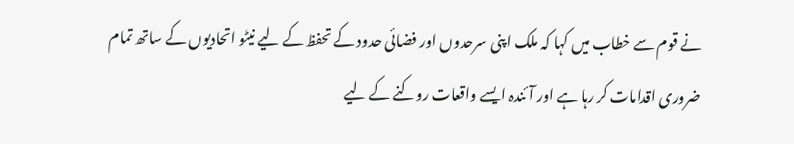نے قوم سے خطاب میں کہا کہ ملک اپنی سرحدوں اور فضائی حدود کے تحفظ کے لیے نیٹو اتحادیوں کے ساتھ تمام ضروری اقدامات کر رہا ہے اور آئندہ ایسے واقعات روکنے کے لیے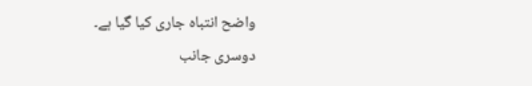واضح انتباہ جاری کیا گیا ہے۔
دوسری جانب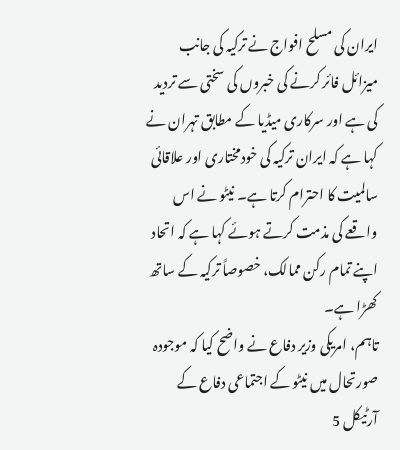ایران کی مسلح افواج نے ترکیہ کی جانب میزائل فائر کرنے کی خبروں کی سختی سے تردید کی ہے اور سرکاری میڈیا کے مطابق تہران نے کہا ہے کہ ایران ترکیہ کی خودمختاری اور علاقائی سالمیت کا احترام کرتا ہے۔ نیٹو نے اس واقعے کی مذمت کرتے ہوئے کہا ہے کہ اتحاد اپنے تمام رکن ممالک، خصوصاً ترکیہ کے ساتھ کھڑا ہے۔
تاہم، امریکی وزیر دفاع نے واضح کیا کہ موجودہ صورتحال میں نیٹو کے اجتماعی دفاع کے آرٹیکل 5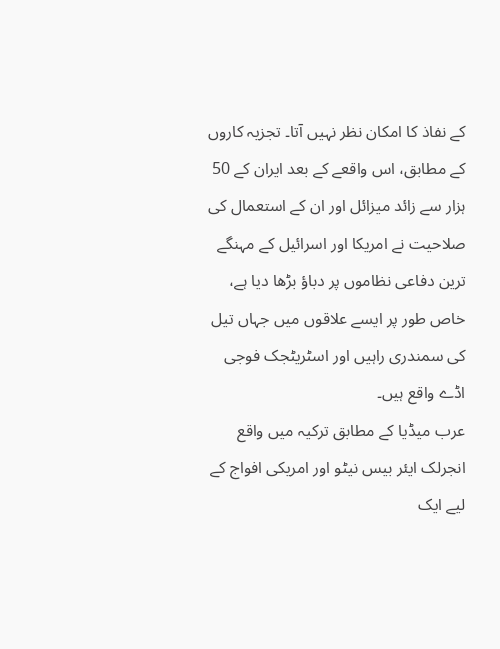کے نفاذ کا امکان نظر نہیں آتا۔ تجزیہ کاروں کے مطابق، اس واقعے کے بعد ایران کے 50 ہزار سے زائد میزائل اور ان کے استعمال کی صلاحیت نے امریکا اور اسرائیل کے مہنگے ترین دفاعی نظاموں پر دباؤ بڑھا دیا ہے، خاص طور پر ایسے علاقوں میں جہاں تیل کی سمندری راہیں اور اسٹریٹجک فوجی اڈے واقع ہیں۔
عرب میڈیا کے مطابق ترکیہ میں واقع انجرلک ایئر بیس نیٹو اور امریکی افواج کے لیے ایک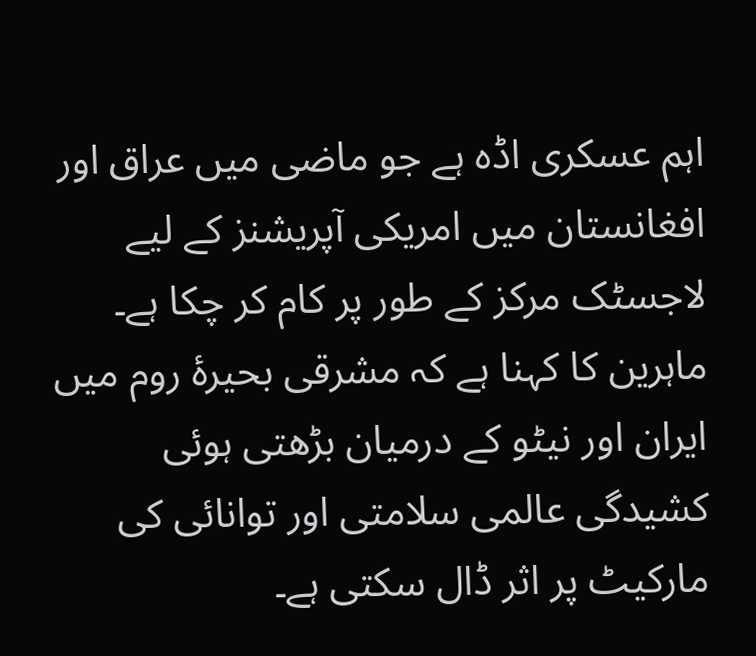اہم عسکری اڈہ ہے جو ماضی میں عراق اور افغانستان میں امریکی آپریشنز کے لیے لاجسٹک مرکز کے طور پر کام کر چکا ہے۔ ماہرین کا کہنا ہے کہ مشرقی بحیرۂ روم میں ایران اور نیٹو کے درمیان بڑھتی ہوئی کشیدگی عالمی سلامتی اور توانائی کی مارکیٹ پر اثر ڈال سکتی ہے۔